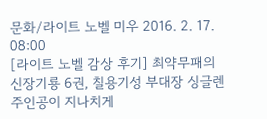문화/라이트 노벨 미우 2016. 2. 17. 08:00
[라이트 노벨 감상 후기] 최약무패의 신장기룡 6권, 칠용기성 부대장 싱글렌 주인공이 지나치게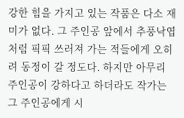강한 힘을 가지고 있는 작품은 다소 재미가 없다. 그 주인공 앞에서 추풍낙엽처럼 픽픽 쓰러져 가는 적들에게 오히려 동정이 갈 정도다. 하지만 아무리 주인공이 강하다고 하더라도 작가는 그 주인공에게 시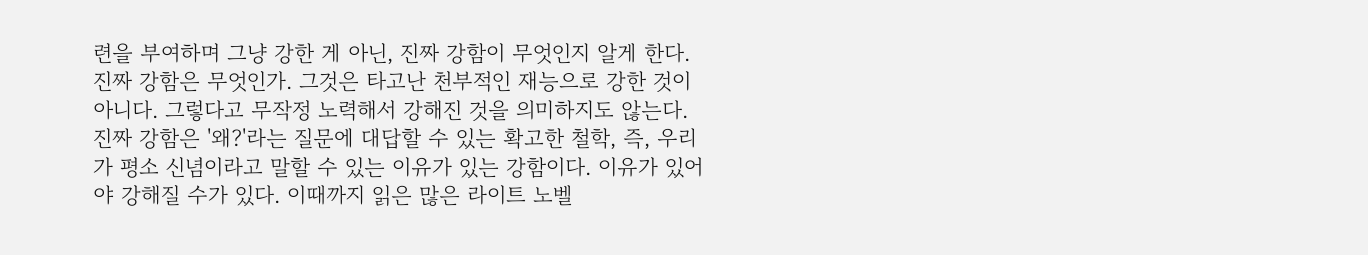련을 부여하며 그냥 강한 게 아닌, 진짜 강함이 무엇인지 알게 한다. 진짜 강함은 무엇인가. 그것은 타고난 천부적인 재능으로 강한 것이 아니다. 그렇다고 무작정 노력해서 강해진 것을 의미하지도 않는다. 진짜 강함은 '왜?'라는 질문에 대답할 수 있는 확고한 철학, 즉, 우리가 평소 신념이라고 말할 수 있는 이유가 있는 강함이다. 이유가 있어야 강해질 수가 있다. 이때까지 읽은 많은 라이트 노벨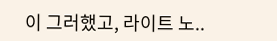이 그러했고, 라이트 노..